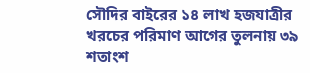সৌদির বাইরের ১৪ লাখ হজযাত্রীর খরচের পরিমাণ আগের তুলনায় ৩৯ শতাংশ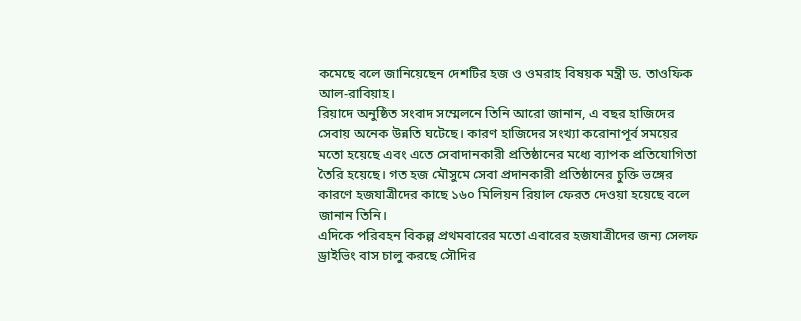কমেছে বলে জানিয়েছেন দেশটির হজ ও ওমরাহ বিষয়ক মন্ত্রী ড. তাওফিক আল-রাবিয়াহ।
রিয়াদে অনুষ্ঠিত সংবাদ সম্মেলনে তিনি আরো জানান, এ বছর হাজিদের সেবায় অনেক উন্নতি ঘটেছে। কারণ হাজিদের সংখ্যা করোনাপূর্ব সময়ের মতো হয়েছে এবং এতে সেবাদানকারী প্রতিষ্ঠানের মধ্যে ব্যাপক প্রতিযোগিতা তৈরি হয়েছে। গত হজ মৌসুমে সেবা প্রদানকারী প্রতিষ্ঠানের চুক্তি ভঙ্গের কারণে হজযাত্রীদের কাছে ১৬০ মিলিয়ন রিয়াল ফেরত দেওয়া হয়েছে বলে জানান তিনি।
এদিকে পরিবহন বিকল্প প্রথমবারের মতো এবারের হজযাত্রীদের জন্য সেলফ ড্রাইভিং বাস চালু করছে সৌদির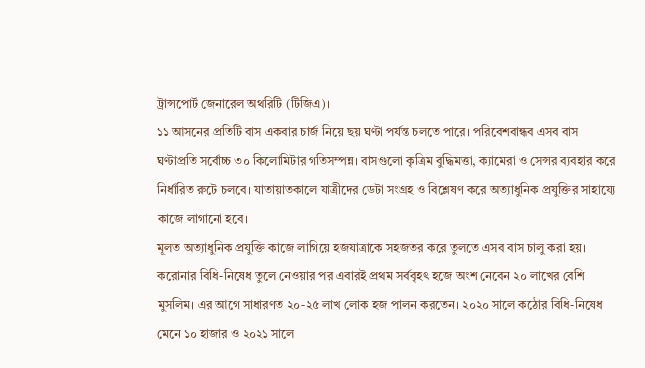ট্রান্সপোর্ট জেনারেল অথরিটি (টিজিএ)।
১১ আসনের প্রতিটি বাস একবার চার্জ নিয়ে ছয় ঘণ্টা পর্যন্ত চলতে পারে। পরিবেশবান্ধব এসব বাস ঘণ্টাপ্রতি সর্বোচ্চ ৩০ কিলোমিটার গতিসম্পন্ন। বাসগুলো কৃত্রিম বুদ্ধিমত্তা, ক্যামেরা ও সেন্সর ব্যবহার করে নির্ধারিত রুটে চলবে। যাতায়াতকালে যাত্রীদের ডেটা সংগ্রহ ও বিশ্লেষণ করে অত্যাধুনিক প্রযুক্তির সাহায্যে কাজে লাগানো হবে।
মূলত অত্যাধুনিক প্রযুক্তি কাজে লাগিয়ে হজযাত্রাকে সহজতর করে তুলতে এসব বাস চালু করা হয়।
করোনার বিধি-নিষেধ তুলে নেওয়ার পর এবারই প্রথম সর্ববৃহৎ হজে অংশ নেবেন ২০ লাখের বেশি মুসলিম। এর আগে সাধারণত ২০-২৫ লাখ লোক হজ পালন করতেন। ২০২০ সালে কঠোর বিধি-নিষেধ মেনে ১০ হাজার ও ২০২১ সালে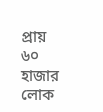প্রায় ৬০ হাজার লোক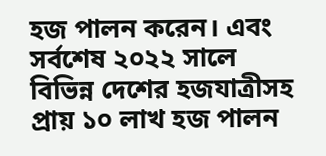হজ পালন করেন। এবং সর্বশেষ ২০২২ সালে বিভিন্ন দেশের হজযাত্রীসহ প্রায় ১০ লাখ হজ পালন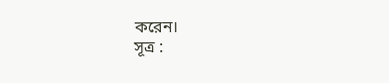করেন।
সূত্র :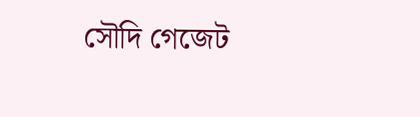সৌদি গেজেট